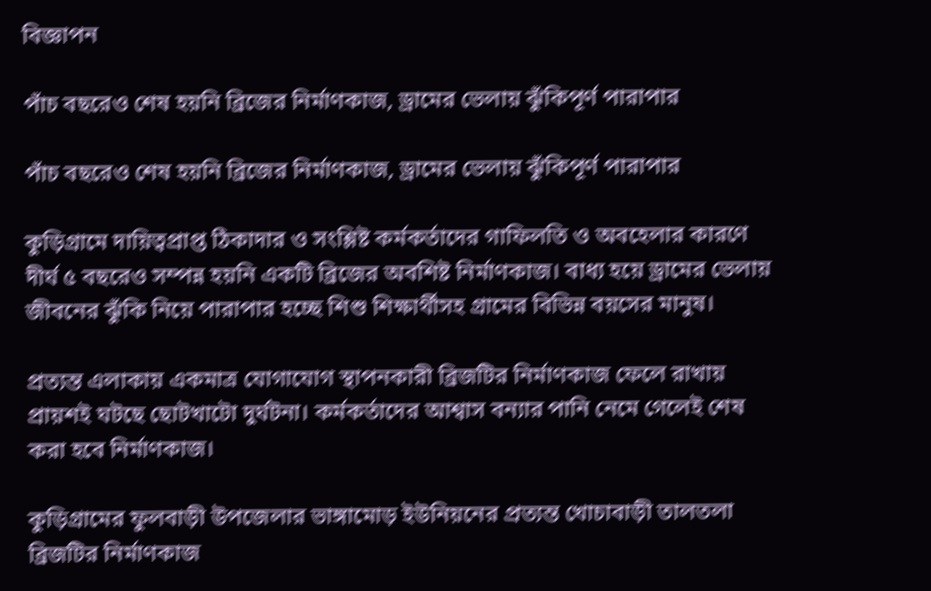বিজ্ঞাপন

পাঁচ বছরেও শেষ হয়নি ব্রিজের নির্মাণকাজ, ড্রামের ভেলায় ঝুঁকিপূর্ণ পারাপার

পাঁচ বছরেও শেষ হয়নি ব্রিজের নির্মাণকাজ, ড্রামের ভেলায় ঝুঁকিপূর্ণ পারাপার

কুড়িগ্রামে দায়িত্বপ্রাপ্ত ঠিকাদার ও সংশ্লিষ্ট কর্মকর্তাদের গাফিলতি ও অবহেলার কারণে দীর্ঘ ৫ বছরেও সম্পন্ন হয়নি একটি ব্রিজের অবশিষ্ট নির্মাণকাজ। বাধ্য হয়ে ড্রামের ভেলায় জীবনের ঝুঁকি নিয়ে পারাপার হচ্ছে শিশু শিক্ষার্থীসহ গ্রামের বিভিন্ন বয়সের মানুষ।

প্রত্যন্ত এলাকায় একমাত্র যোগাযোগ স্থাপনকারী ব্রিজটির নির্মাণকাজ ফেলে রাখায় প্রায়শই ঘটছে ছোটখাটো দুর্ঘটনা। কর্মকর্তাদের আশ্বাস বন্যার পানি নেমে গেলেই শেষ করা হবে নির্মাণকাজ।

কুড়িগ্রামের ফুলবাড়ী উপজেলার ভাঙ্গামোড় ইউনিয়নের প্রত্যন্ত খোচাবাড়ী তালতলা ব্রিজটির নির্মাণকাজ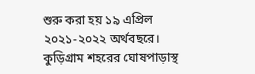শুরু করা হয় ১৯ এপ্রিল ২০২১-২০২২ অর্থবছরে। কুড়িগ্রাম শহরের ঘোষপাড়াস্থ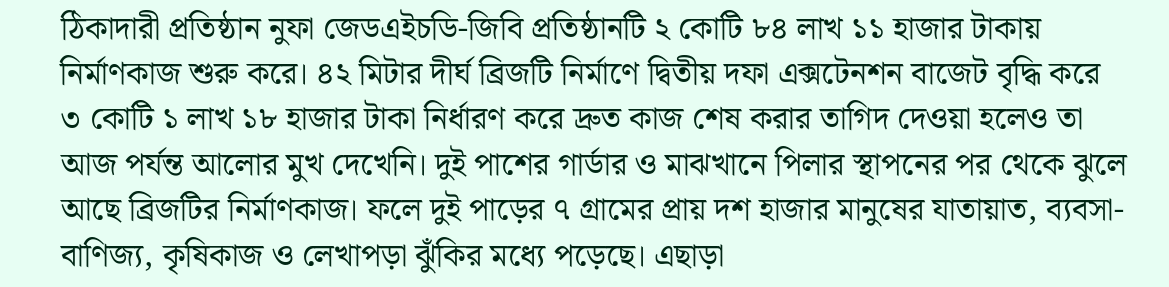ঠিকাদারী প্রতিষ্ঠান নুফা জেডএইচডি-জিবি প্রতিষ্ঠানটি ২ কোটি ৮৪ লাখ ১১ হাজার টাকায় নির্মাণকাজ শুরু করে। ৪২ মিটার দীর্ঘ ব্রিজটি নির্মাণে দ্বিতীয় দফা এক্সটেনশন বাজেট বৃদ্ধি করে ৩ কোটি ১ লাখ ১৮ হাজার টাকা নির্ধারণ করে দ্রুত কাজ শেষ করার তাগিদ দেওয়া হলেও তা আজ পর্যন্ত আলোর মুখ দেখেনি। দুই পাশের গার্ডার ও মাঝখানে পিলার স্থাপনের পর থেকে ঝুলে আছে ব্রিজটির নির্মাণকাজ। ফলে দুই পাড়ের ৭ গ্রামের প্রায় দশ হাজার মানুষের যাতায়াত, ব্যবসা-বাণিজ্য, কৃষিকাজ ও লেখাপড়া ঝুঁকির মধ্যে পড়েছে। এছাড়া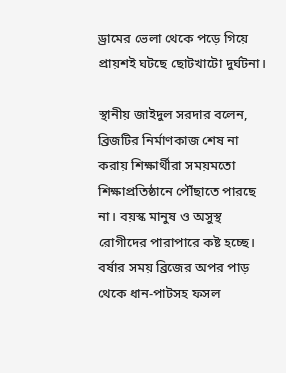ড্রামের ভেলা থেকে পড়ে গিয়ে প্রায়শই ঘটছে ছোটখাটো দুর্ঘটনা।

স্থানীয় জাইদুল সরদার বলেন, ব্রিজটির নির্মাণকাজ শেষ না করায় শিক্ষার্থীরা সময়মতো শিক্ষাপ্রতিষ্ঠানে পৌঁছাতে পারছে না। বয়স্ক মানুষ ও অসুস্থ রোগীদের পারাপারে কষ্ট হচ্ছে। বর্ষার সময় ব্রিজের অপর পাড় থেকে ধান-পাটসহ ফসল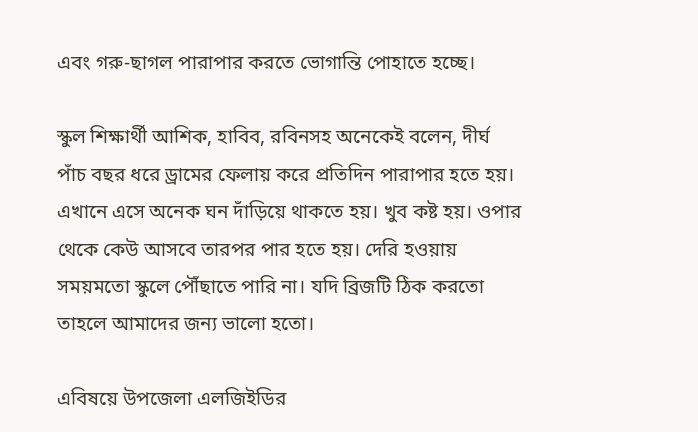এবং গরু-ছাগল পারাপার করতে ভোগান্তি পোহাতে হচ্ছে।

স্কুল শিক্ষার্থী আশিক, হাবিব, রবিনসহ অনেকেই বলেন, দীর্ঘ পাঁচ বছর ধরে ড্রামের ফেলায় করে প্রতিদিন পারাপার হতে হয়। এখানে এসে অনেক ঘন দাঁড়িয়ে থাকতে হয়। খুব কষ্ট হয়। ওপার থেকে কেউ আসবে তারপর পার হতে হয়। দেরি হওয়ায় সময়মতো স্কুলে পৌঁছাতে পারি না। যদি ব্রিজটি ঠিক করতো তাহলে আমাদের জন্য ভালো হতো।

এবিষয়ে উপজেলা এলজিইডির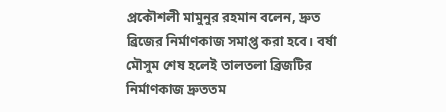প্রকৌশলী মামুনুর রহমান বলেন, দ্রুত ব্রিজের নির্মাণকাজ সমাপ্ত করা হবে। বর্ষা মৌসুম শেষ হলেই তালতলা ব্রিজটির নির্মাণকাজ দ্রুততম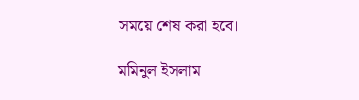সময়ে শেষ করা হবে।

মমিনুল ইসলাম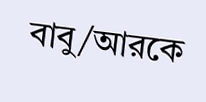বাবু/আরকে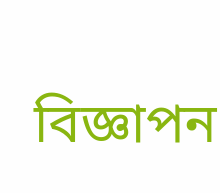বিজ্ঞাপন